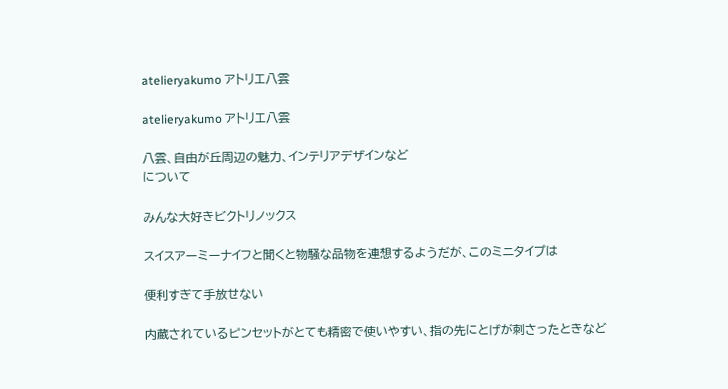atelieryakumo アトリエ八雲

atelieryakumo アトリエ八雲

八雲、自由が丘周辺の魅力、インテリアデザインなど
について

みんな大好きビクトリノックス

スイスアーミーナイフと聞くと物騒な品物を連想するようだが、このミニタイプは

便利すぎて手放せない

内蔵されているピンセットがとても精密で使いやすい、指の先にとげが刺さったときなど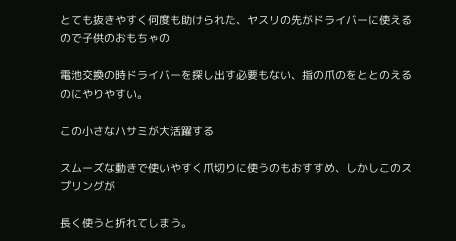とても抜きやすく何度も助けられた、ヤスリの先がドライバーに使えるので子供のおもちゃの

電池交換の時ドライバーを探し出す必要もない、指の爪のをととのえるのにやりやすい。

この小さなハサミが大活躍する

スムーズな動きで使いやすく爪切りに使うのもおすすめ、しかしこのスプリングが

長く使うと折れてしまう。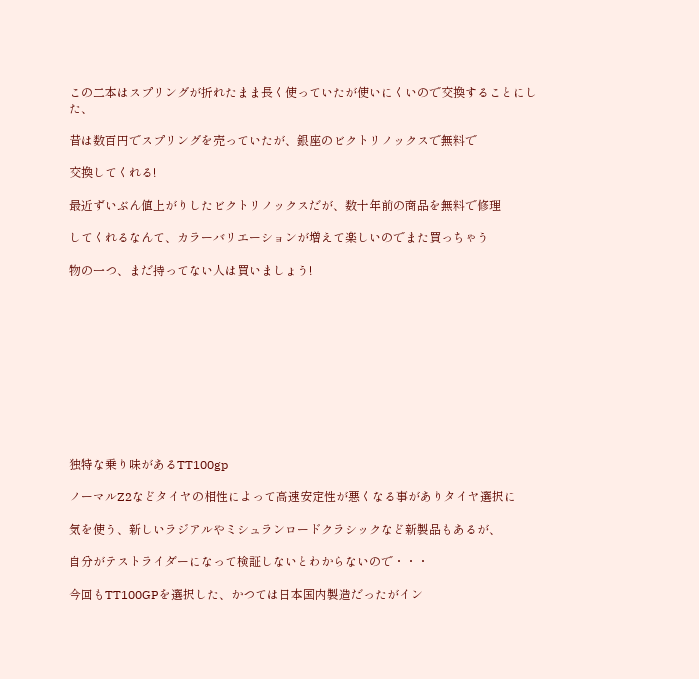この二本はスプリングが折れたまま長く使っていたが使いにくいので交換することにした、

昔は数百円でスプリングを売っていたが、銀座のビクトリノックスで無料で

交換してくれる!

最近ずいぶん値上がりしたビクトリノックスだが、数十年前の商品を無料で修理

してくれるなんて、カラーバリエーションが増えて楽しいのでまた買っちゃう

物の一つ、まだ持ってない人は買いましょう!











独特な乗り味があるTT100gp

ノーマルZ2などタイヤの相性によって高速安定性が悪くなる事がありタイヤ選択に

気を使う、新しいラジアルやミシュランロードクラシックなど新製品もあるが、

自分がテストライダーになって検証しないとわからないので・・・

今回もTT100GPを選択した、かつては日本国内製造だったがイン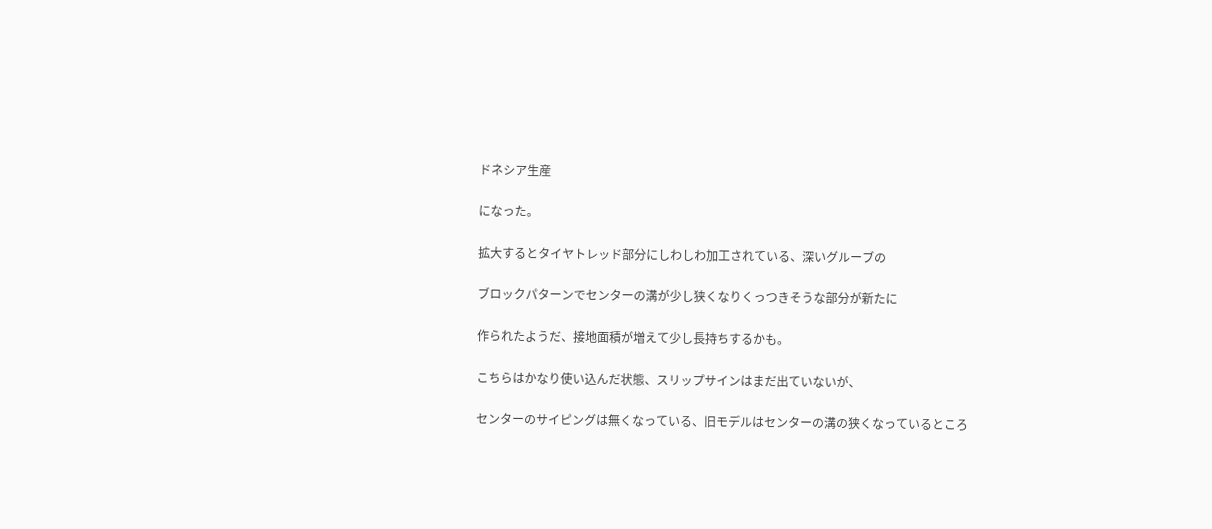ドネシア生産

になった。

拡大するとタイヤトレッド部分にしわしわ加工されている、深いグルーブの

ブロックパターンでセンターの溝が少し狭くなりくっつきそうな部分が新たに

作られたようだ、接地面積が増えて少し長持ちするかも。

こちらはかなり使い込んだ状態、スリップサインはまだ出ていないが、

センターのサイピングは無くなっている、旧モデルはセンターの溝の狭くなっているところ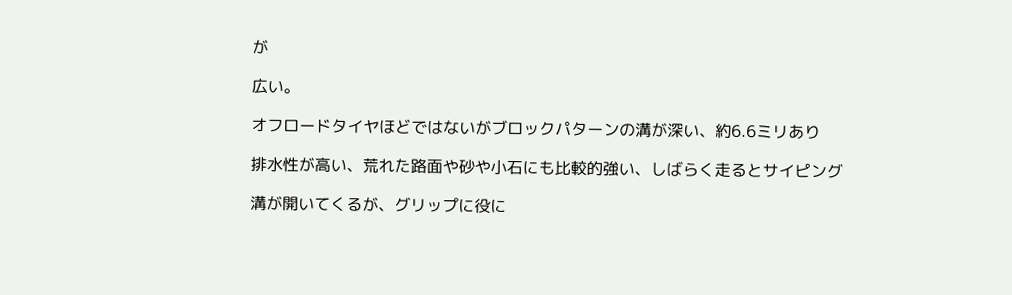が

広い。

オフロードタイヤほどではないがブロックパターンの溝が深い、約6.6ミリあり

排水性が高い、荒れた路面や砂や小石にも比較的強い、しばらく走るとサイピング

溝が開いてくるが、グリップに役に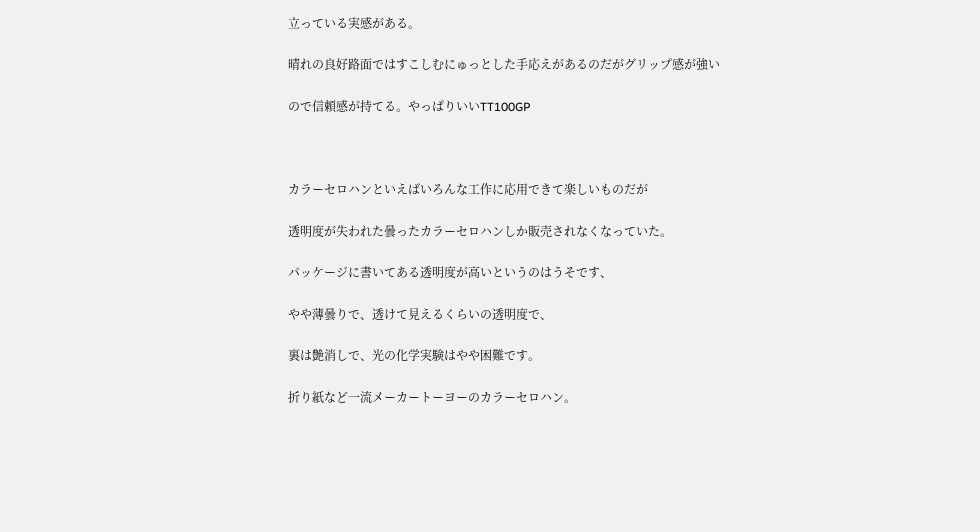立っている実感がある。

晴れの良好路面ではすこしむにゅっとした手応えがあるのだがグリップ感が強い

ので信頼感が持てる。やっぱりいいTT100GP



カラーセロハンといえばいろんな工作に応用できて楽しいものだが

透明度が失われた曇ったカラーセロハンしか販売されなくなっていた。

パッケージに書いてある透明度が高いというのはうそです、

やや薄曇りで、透けて見えるくらいの透明度で、

裏は艶消しで、光の化学実験はやや困難です。

折り紙など一流メーカートーヨーのカラーセロハン。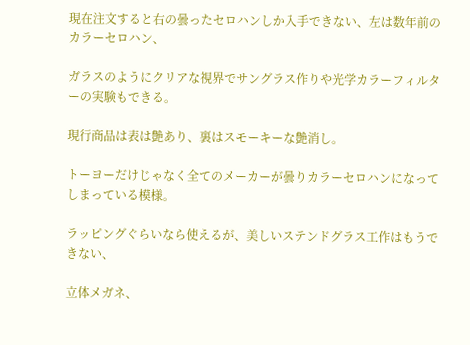現在注文すると右の曇ったセロハンしか入手できない、左は数年前のカラーセロハン、

ガラスのようにクリアな視界でサングラス作りや光学カラーフィルターの実験もできる。

現行商品は表は艶あり、裏はスモーキーな艶消し。

トーヨーだけじゃなく全てのメーカーが曇りカラーセロハンになってしまっている模様。

ラッピングぐらいなら使えるが、美しいステンドグラス工作はもうできない、

立体メガネ、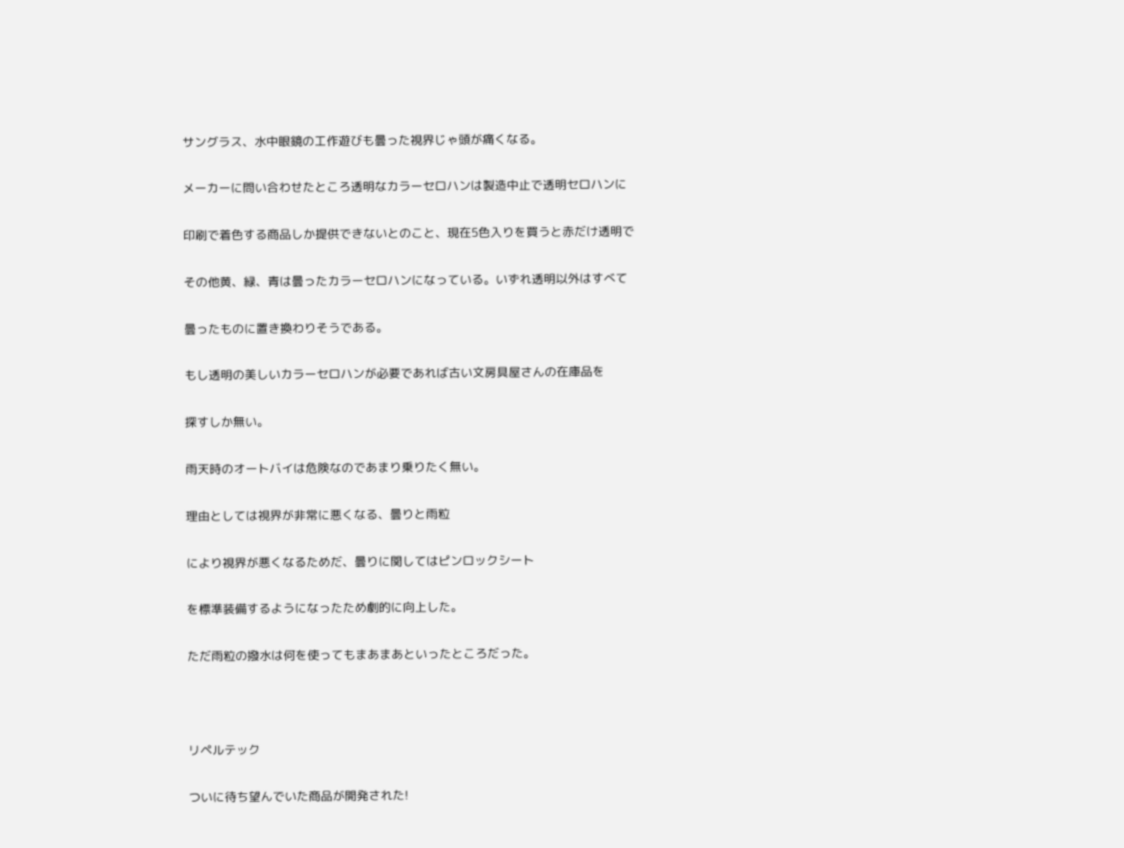サングラス、水中眼鏡の工作遊びも曇った視界じゃ頭が痛くなる。

メーカーに問い合わせたところ透明なカラーセロハンは製造中止で透明セロハンに

印刷で着色する商品しか提供できないとのこと、現在5色入りを買うと赤だけ透明で

その他黄、緑、青は曇ったカラーセロハンになっている。いずれ透明以外はすべて

曇ったものに置き換わりそうである。

もし透明の美しいカラーセロハンが必要であれば古い文房具屋さんの在庫品を

探すしか無い。

雨天時のオートバイは危険なのであまり乗りたく無い。

理由としては視界が非常に悪くなる、曇りと雨粒

により視界が悪くなるためだ、曇りに関してはピンロックシート

を標準装備するようになったため劇的に向上した。

ただ雨粒の撥水は何を使ってもまあまあといったところだった。



リペルテック

ついに待ち望んでいた商品が開発された!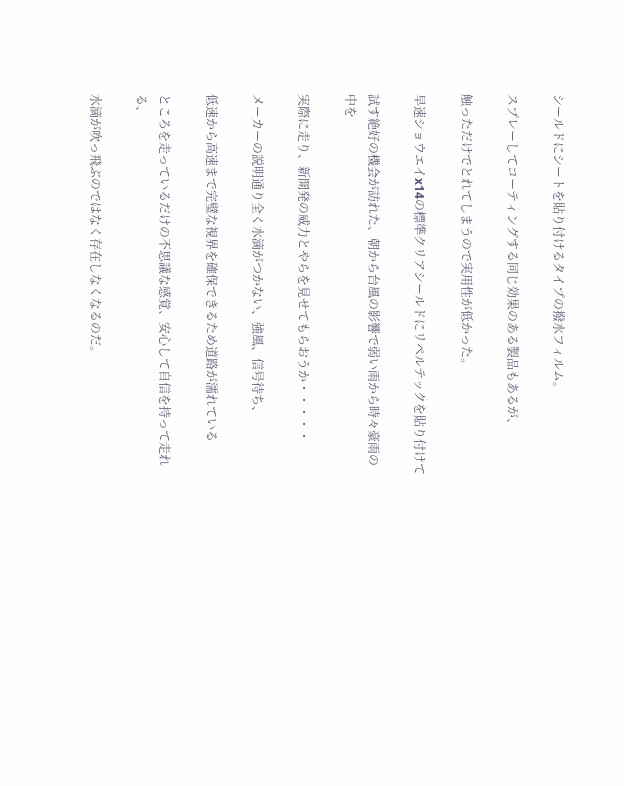シールドにシートを貼り付けるタイプの撥水フィルム。

スプレーしてコーティングする同じ効果のある製品もあるが、

触っただけでとれてしまうので実用性が低かった。

早速ショウエイx14の標準クリアシールドにリペルテックを貼り付けて

試す絶好の機会が訪れた、朝から台風の影響で弱い雨から時々豪雨の中を

実際に走り、新開発の威力とやらを見せてもらおうか・・・・・

メーカーの説明通り全く水滴がつかない、強風、信号待ち、

低速から高速まで完璧な視界を確保できるため道路が濡れている

ところを走っているだけの不思議な感覚、安心して自信を持って走れる、

水滴が吹っ飛ぶのではなく存在しなくなるのだ。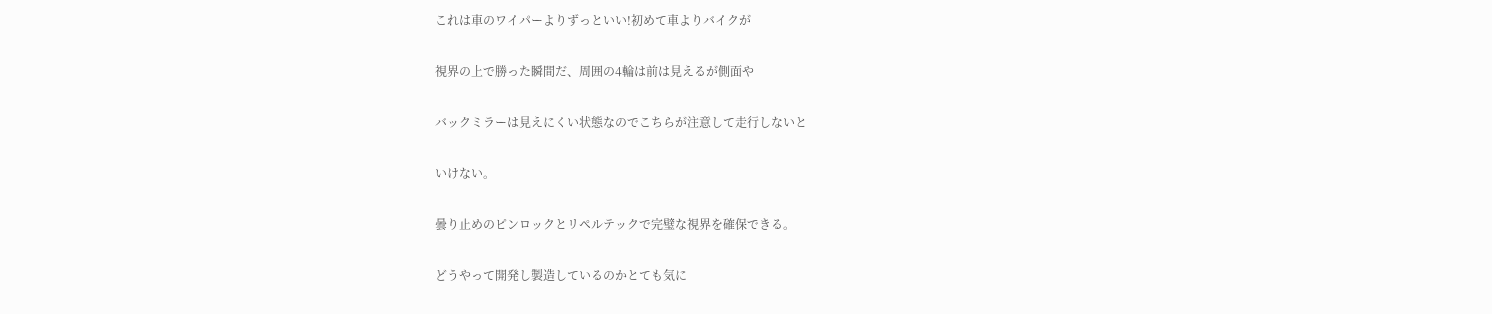これは車のワイパーよりずっといい!初めて車よりバイクが

視界の上で勝った瞬間だ、周囲の4輪は前は見えるが側面や

バックミラーは見えにくい状態なのでこちらが注意して走行しないと

いけない。

曇り止めのピンロックとリペルテックで完璧な視界を確保できる。

どうやって開発し製造しているのかとても気に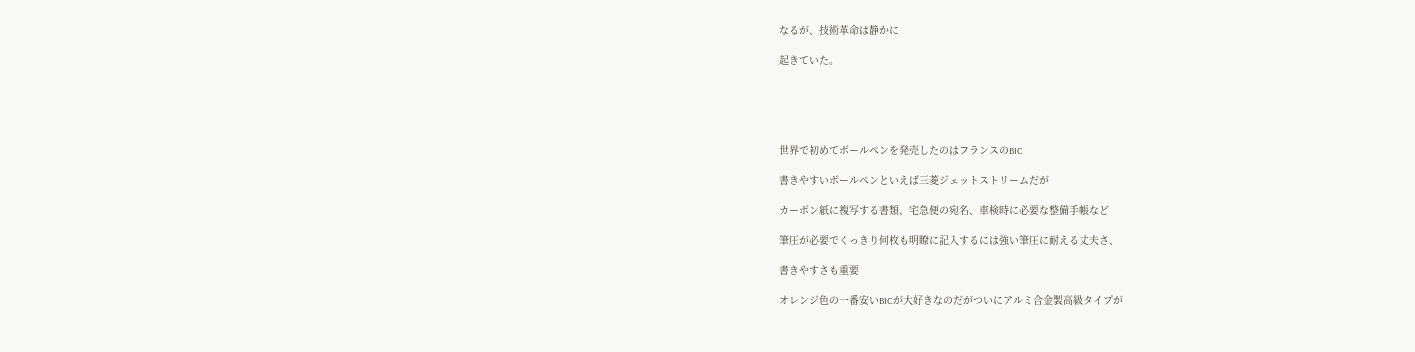なるが、技術革命は静かに

起きていた。





世界で初めてボールペンを発売したのはフランスのBIC

書きやすいボールペンといえば三菱ジェットストリームだが

カーボン紙に複写する書類、宅急便の宛名、車検時に必要な整備手帳など

筆圧が必要でくっきり何枚も明瞭に記入するには強い筆圧に耐える丈夫さ、

書きやすさも重要

オレンジ色の一番安いBICが大好きなのだがついにアルミ合金製高級タイプが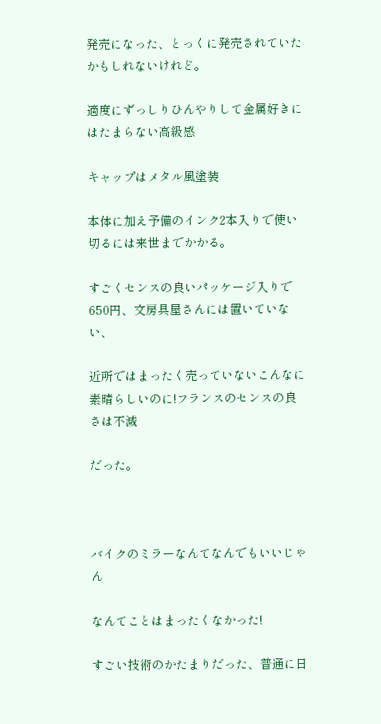発売になった、とっくに発売されていたかもしれないけれど。

適度にずっしりひんやりして金属好きにはたまらない高級感

キャップはメタル風塗装

本体に加え予備のインク2本入りで使い切るには来世までかかる。

すごくセンスの良いパッケージ入りで650円、文房具屋さんには置いていない、

近所ではまったく売っていないこんなに素晴らしいのに!フランスのセンスの良さは不滅

だった。



バイクのミラーなんてなんでもいいじゃん

なんてことはまったくなかった!

すごい技術のかたまりだった、普通に日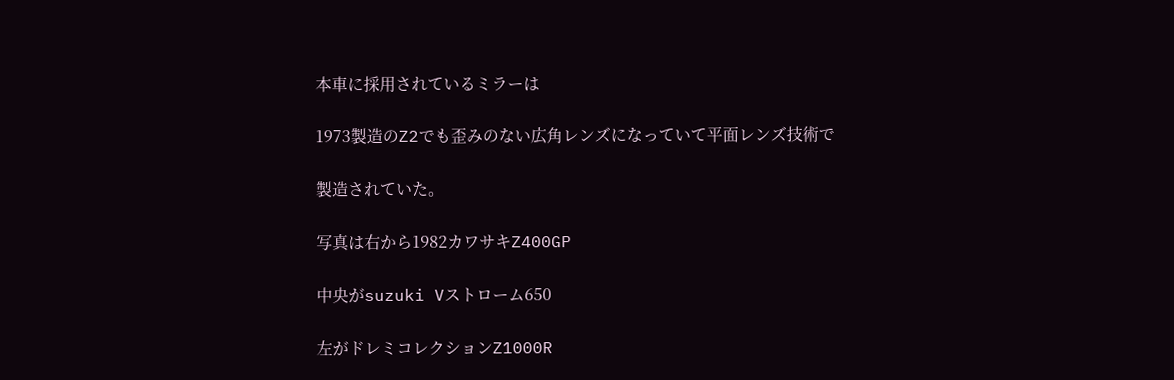本車に採用されているミラーは

1973製造のZ2でも歪みのない広角レンズになっていて平面レンズ技術で

製造されていた。

写真は右から1982カワサキZ400GP

中央がsuzuki Vストローム650

左がドレミコレクションZ1000R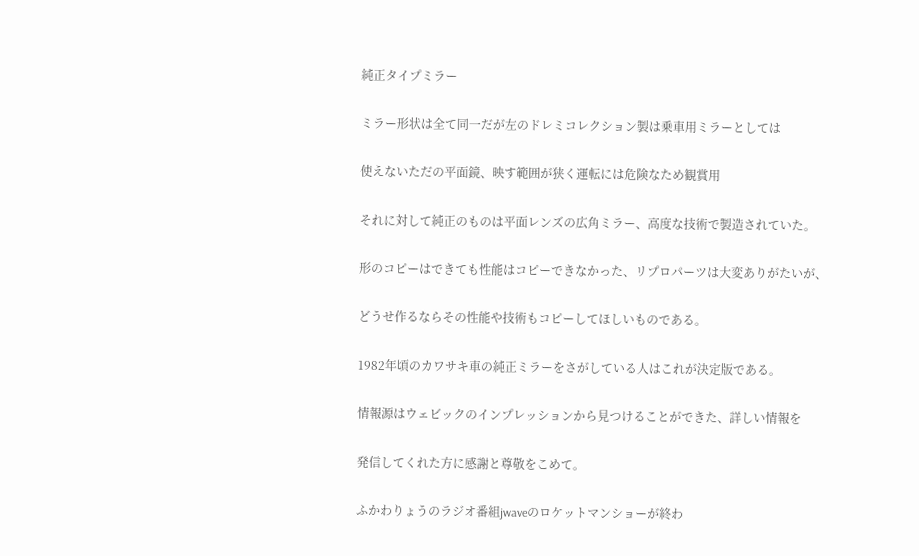純正タイプミラー

ミラー形状は全て同一だが左のドレミコレクション製は乗車用ミラーとしては

使えないただの平面鏡、映す範囲が狭く運転には危険なため観賞用

それに対して純正のものは平面レンズの広角ミラー、高度な技術で製造されていた。

形のコピーはできても性能はコピーできなかった、リプロパーツは大変ありがたいが、

どうせ作るならその性能や技術もコピーしてほしいものである。

1982年頃のカワサキ車の純正ミラーをさがしている人はこれが決定版である。

情報源はウェビックのインプレッションから見つけることができた、詳しい情報を

発信してくれた方に感謝と尊敬をこめて。

ふかわりょうのラジオ番組jwaveのロケットマンショーが終わ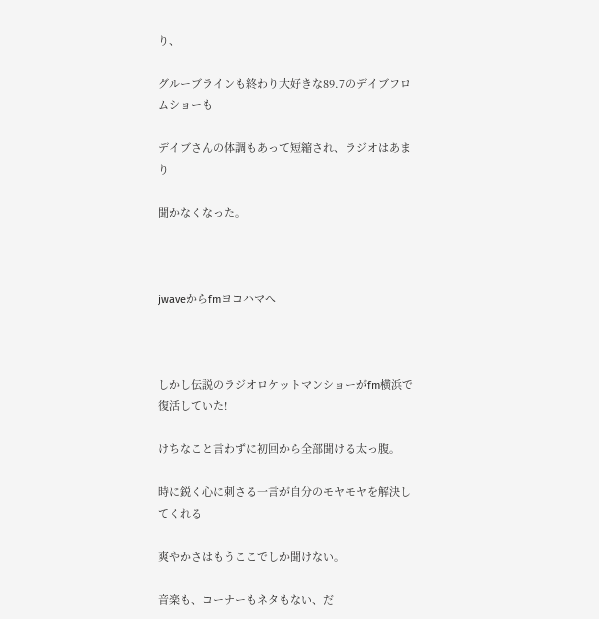り、

グルーブラインも終わり大好きな89.7のデイブフロムショーも

デイブさんの体調もあって短縮され、ラジオはあまり

聞かなくなった。



jwaveからfmヨコハマへ



しかし伝説のラジオロケットマンショーがfm横浜で復活していた!

けちなこと言わずに初回から全部聞ける太っ腹。

時に鋭く心に刺さる一言が自分のモヤモヤを解決してくれる

爽やかさはもうここでしか聞けない。

音楽も、コーナーもネタもない、だ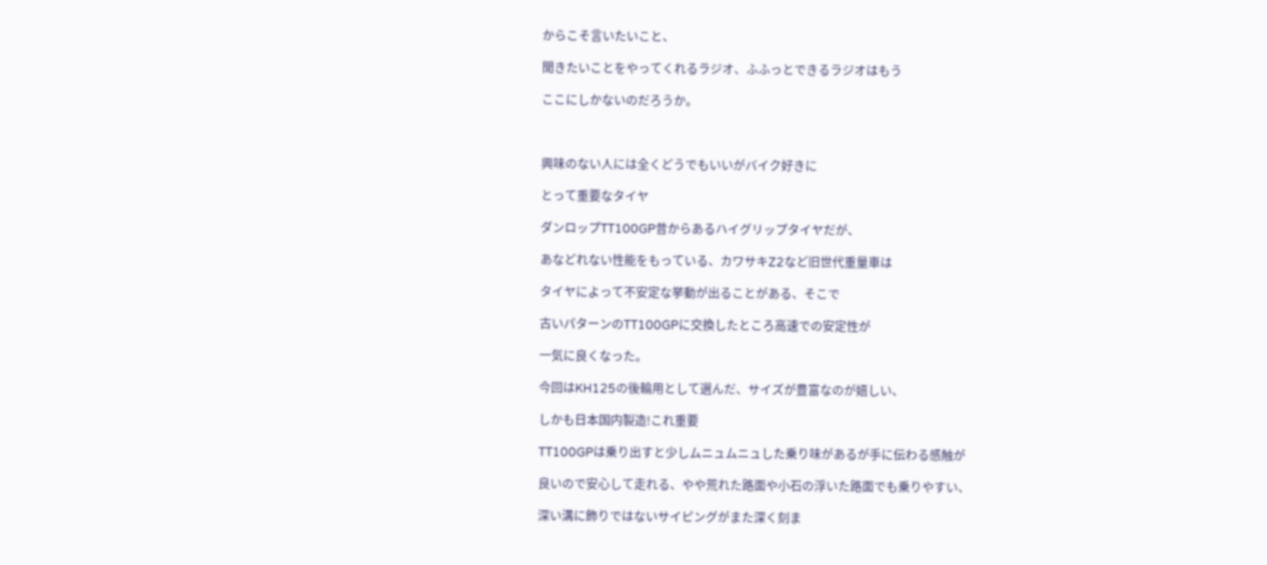からこそ言いたいこと、

聞きたいことをやってくれるラジオ、ふふっとできるラジオはもう

ここにしかないのだろうか。



興味のない人には全くどうでもいいがバイク好きに

とって重要なタイヤ

ダンロップTT100GP昔からあるハイグリップタイヤだが、

あなどれない性能をもっている、カワサキZ2など旧世代重量車は

タイヤによって不安定な挙動が出ることがある、そこで

古いパターンのTT100GPに交換したところ高速での安定性が

一気に良くなった。

今回はKH125の後輪用として選んだ、サイズが豊富なのが嬉しい、

しかも日本国内製造!これ重要

TT100GPは乗り出すと少しムニュムニュした乗り味があるが手に伝わる感触が

良いので安心して走れる、やや荒れた路面や小石の浮いた路面でも乗りやすい、

深い溝に飾りではないサイピングがまた深く刻ま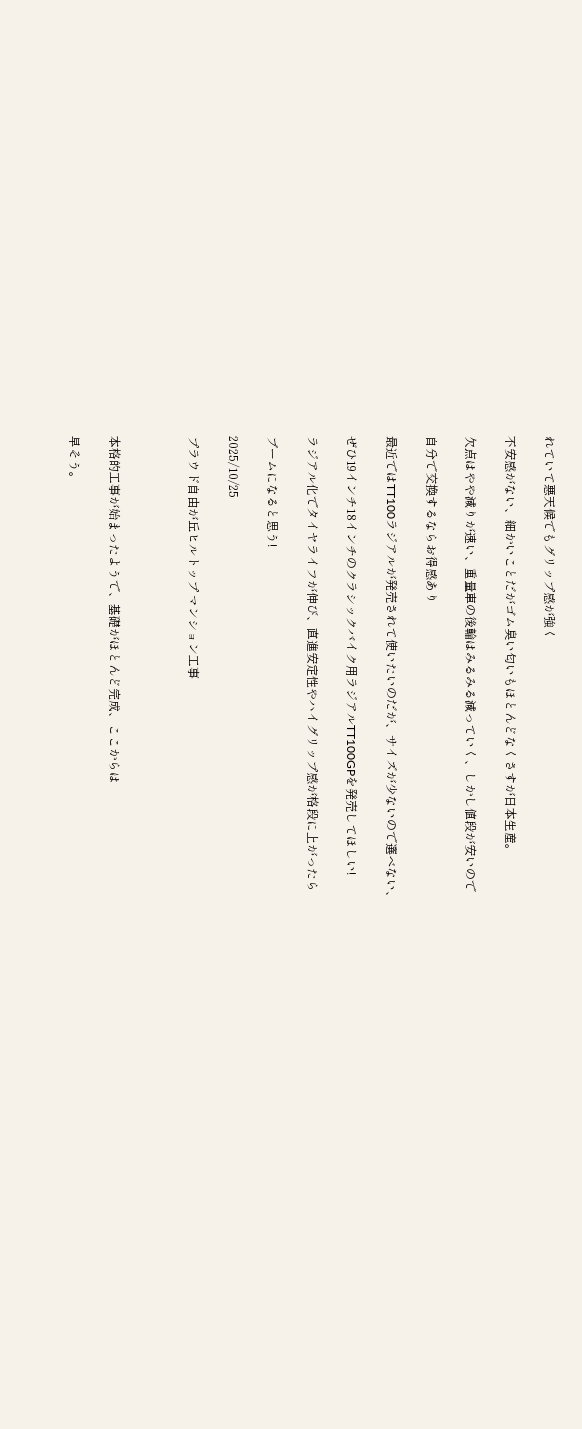れていて悪天候でもグリップ感が強く

不安感がない、細かいことだがゴム臭い匂いもほとんどなくさすが日本生産。

欠点はやや減りが速い、重量車の後輪はみるみる減っていく、しかし値段が安いので

自分で交換するならお得感あり

最近ではTT100ラジアルが発売されて使いたいのだが、サイズが少ないので選べない、

ぜひ19インチ18インチのクラシックバイク用ラジアルTT100GPを発売してほしい!

ラジアル化でタイヤライフが伸び、直進安定性やハイグリップ感が格段に上がったら

ブームになると思う!

2025/10/25

プラウド自由が丘ヒルトップ マンション工事



本格的工事が始まったようで、基礎がほとんど完成、ここからは

早そう。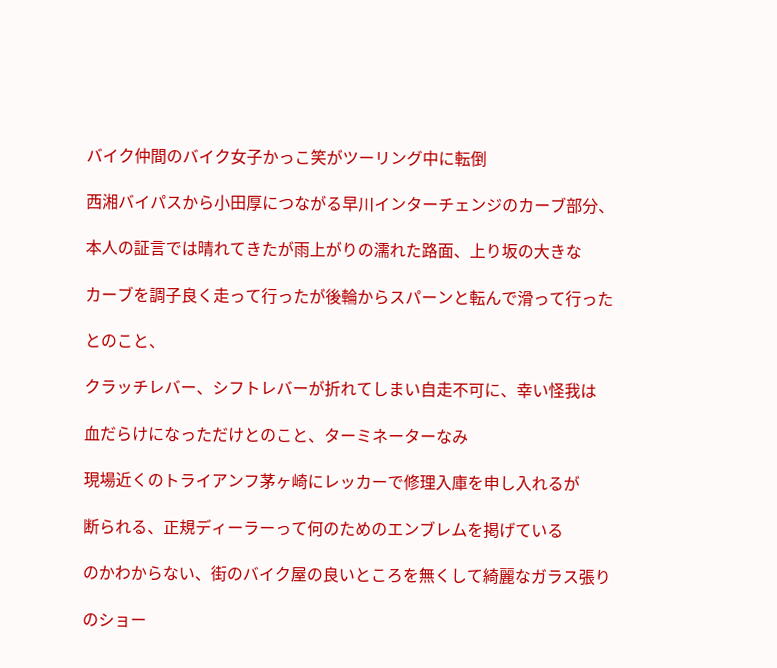バイク仲間のバイク女子かっこ笑がツーリング中に転倒

西湘バイパスから小田厚につながる早川インターチェンジのカーブ部分、

本人の証言では晴れてきたが雨上がりの濡れた路面、上り坂の大きな

カーブを調子良く走って行ったが後輪からスパーンと転んで滑って行った

とのこと、

クラッチレバー、シフトレバーが折れてしまい自走不可に、幸い怪我は

血だらけになっただけとのこと、ターミネーターなみ

現場近くのトライアンフ茅ヶ崎にレッカーで修理入庫を申し入れるが

断られる、正規ディーラーって何のためのエンブレムを掲げている

のかわからない、街のバイク屋の良いところを無くして綺麗なガラス張り

のショー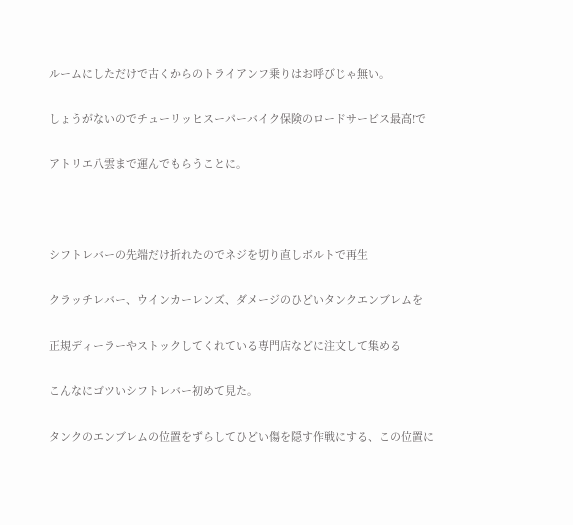ルームにしただけで古くからのトライアンフ乗りはお呼びじゃ無い。

しょうがないのでチューリッヒスーパーバイク保険のロードサービス最高!で

アトリエ八雲まで運んでもらうことに。



シフトレバーの先端だけ折れたのでネジを切り直しボルトで再生

クラッチレバー、ウインカーレンズ、ダメージのひどいタンクエンブレムを

正規ディーラーやストックしてくれている専門店などに注文して集める

こんなにゴツいシフトレバー初めて見た。

タンクのエンブレムの位置をずらしてひどい傷を隠す作戦にする、この位置に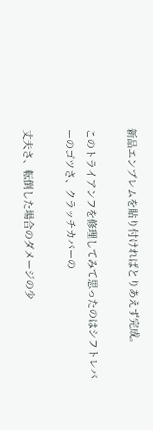新品エンブレムを貼り付ければとりあえず完成。

このトライアンフを修理してみて思ったのはシフトレバーのゴツさ、クラッチカバーの

丈夫さ、転倒した場合のダメージの少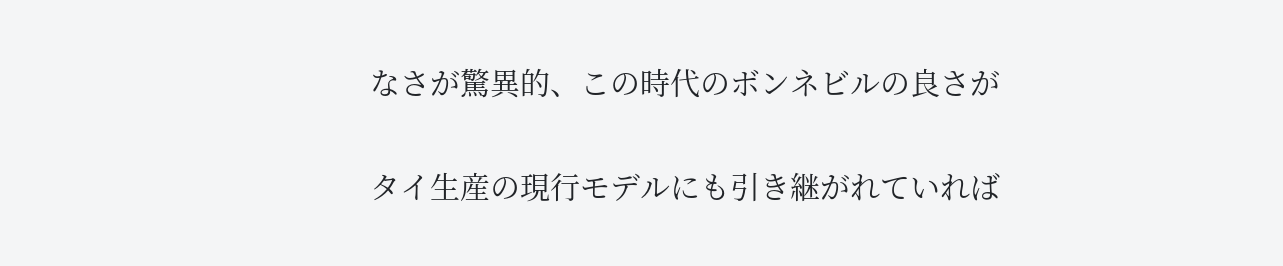なさが驚異的、この時代のボンネビルの良さが

タイ生産の現行モデルにも引き継がれていれば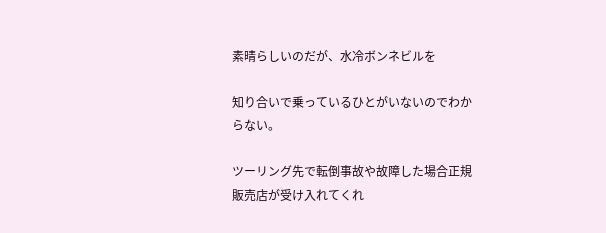素晴らしいのだが、水冷ボンネビルを

知り合いで乗っているひとがいないのでわからない。

ツーリング先で転倒事故や故障した場合正規販売店が受け入れてくれ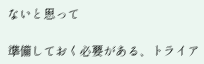ないと思って

準備しておく必要がある、トライア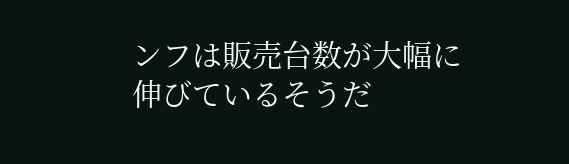ンフは販売台数が大幅に伸びているそうだ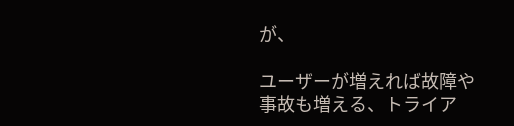が、

ユーザーが増えれば故障や事故も増える、トライア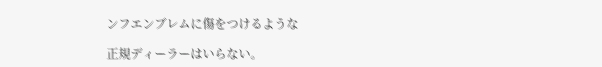ンフエンブレムに傷をつけるような

正規ディーラーはいらない。